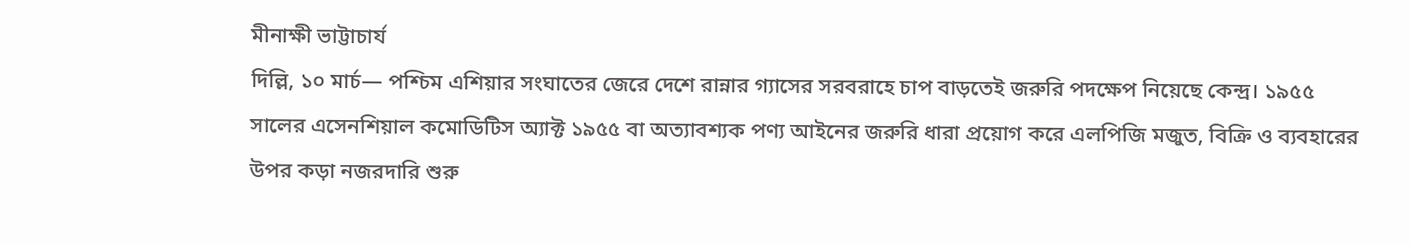মীনাক্ষী ভাট্টাচার্য
দিল্লি, ১০ মার্চ— পশ্চিম এশিয়ার সংঘাতের জেরে দেশে রান্নার গ্যাসের সরবরাহে চাপ বাড়তেই জরুরি পদক্ষেপ নিয়েছে কেন্দ্র। ১৯৫৫ সালের এসেনশিয়াল কমোডিটিস অ্যাক্ট ১৯৫৫ বা অত্যাবশ্যক পণ্য আইনের জরুরি ধারা প্রয়োগ করে এলপিজি মজুত, বিক্রি ও ব্যবহারের উপর কড়া নজরদারি শুরু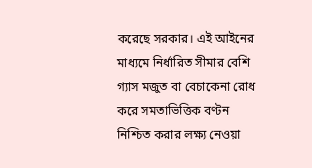করেছে সরকার। এই আইনের মাধ্যমে নির্ধারিত সীমার বেশি গ্যাস মজুত বা বেচাকেনা রোধ করে সমতাভিত্তিক বণ্টন নিশ্চিত করার লক্ষ্য নেওয়া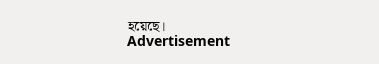হয়েছে।
Advertisement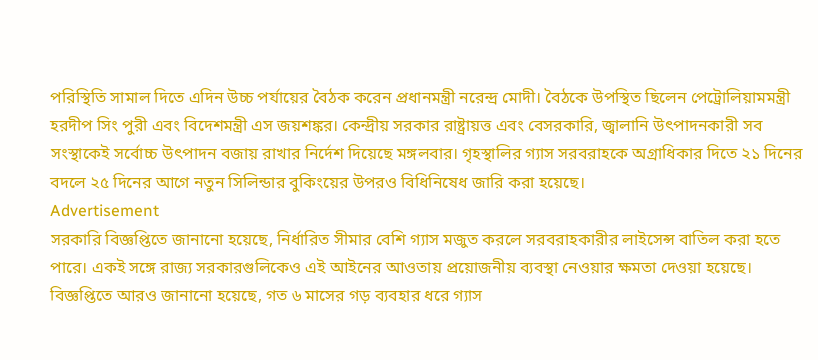পরিস্থিতি সামাল দিতে এদিন উচ্চ পর্যায়ের বৈঠক করেন প্রধানমন্ত্রী নরেন্দ্র মোদী। বৈঠকে উপস্থিত ছিলেন পেট্রোলিয়ামমন্ত্রী হরদীপ সিং পুরী এবং বিদেশমন্ত্রী এস জয়শঙ্কর। কেন্দ্রীয় সরকার রাষ্ট্রায়ত্ত এবং বেসরকারি, জ্বালানি উৎপাদনকারী সব সংস্থাকেই সর্বোচ্চ উৎপাদন বজায় রাখার নির্দেশ দিয়েছে মঙ্গলবার। গৃহস্থালির গ্যাস সরবরাহকে অগ্রাধিকার দিতে ২১ দিনের বদলে ২৫ দিনের আগে নতুন সিলিন্ডার বুকিংয়ের উপরও বিধিনিষেধ জারি করা হয়েছে।
Advertisement
সরকারি বিজ্ঞপ্তিতে জানানো হয়েছে, নির্ধারিত সীমার বেশি গ্যাস মজুত করলে সরবরাহকারীর লাইসেন্স বাতিল করা হতে পারে। একই সঙ্গে রাজ্য সরকারগুলিকেও এই আইনের আওতায় প্রয়োজনীয় ব্যবস্থা নেওয়ার ক্ষমতা দেওয়া হয়েছে। বিজ্ঞপ্তিতে আরও জানানো হয়েছে, গত ৬ মাসের গড় ব্যবহার ধরে গ্যাস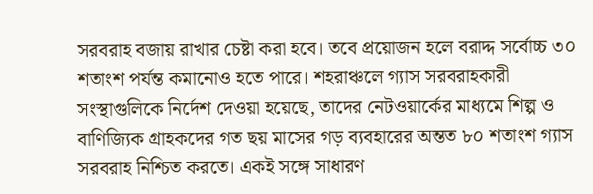সরবরাহ বজায় রাখার চেষ্টা করা হবে। তবে প্রয়োজন হলে বরাদ্দ সর্বোচ্চ ৩০ শতাংশ পর্যন্ত কমানোও হতে পারে। শহরাঞ্চলে গ্যাস সরবরাহকারী সংস্থাগুলিকে নির্দেশ দেওয়া হয়েছে, তাদের নেটওয়ার্কের মাধ্যমে শিল্প ও বাণিজ্যিক গ্রাহকদের গত ছয় মাসের গড় ব্যবহারের অন্তত ৮০ শতাংশ গ্যাস সরবরাহ নিশ্চিত করতে। একই সঙ্গে সাধারণ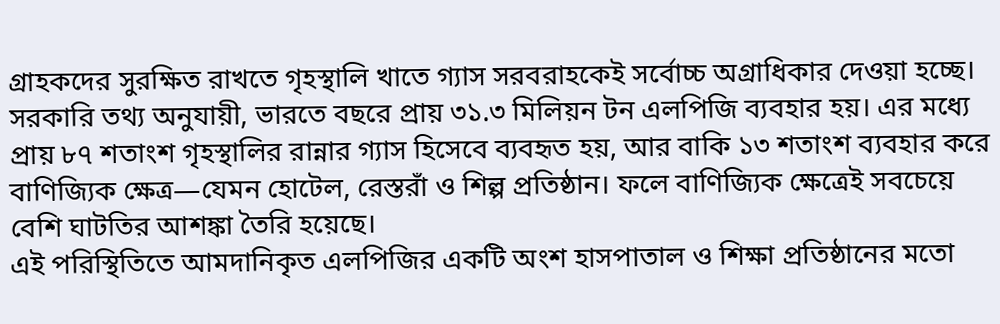গ্রাহকদের সুরক্ষিত রাখতে গৃহস্থালি খাতে গ্যাস সরবরাহকেই সর্বোচ্চ অগ্রাধিকার দেওয়া হচ্ছে।
সরকারি তথ্য অনুযায়ী, ভারতে বছরে প্রায় ৩১.৩ মিলিয়ন টন এলপিজি ব্যবহার হয়। এর মধ্যে প্রায় ৮৭ শতাংশ গৃহস্থালির রান্নার গ্যাস হিসেবে ব্যবহৃত হয়, আর বাকি ১৩ শতাংশ ব্যবহার করে বাণিজ্যিক ক্ষেত্র—যেমন হোটেল, রেস্তরাঁ ও শিল্প প্রতিষ্ঠান। ফলে বাণিজ্যিক ক্ষেত্রেই সবচেয়ে বেশি ঘাটতির আশঙ্কা তৈরি হয়েছে।
এই পরিস্থিতিতে আমদানিকৃত এলপিজির একটি অংশ হাসপাতাল ও শিক্ষা প্রতিষ্ঠানের মতো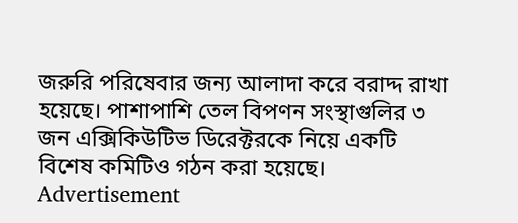জরুরি পরিষেবার জন্য আলাদা করে বরাদ্দ রাখা হয়েছে। পাশাপাশি তেল বিপণন সংস্থাগুলির ৩ জন এক্সিকিউটিভ ডিরেক্টরকে নিয়ে একটি বিশেষ কমিটিও গঠন করা হয়েছে।
Advertisement